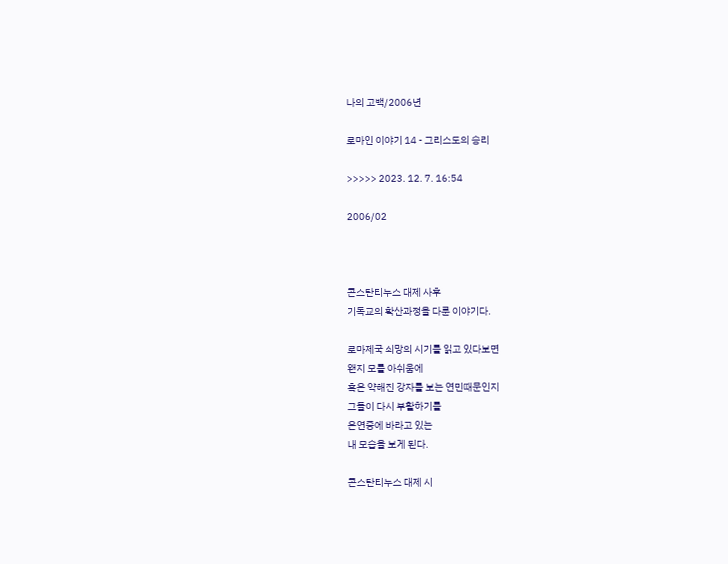나의 고백/2006년

로마인 이야기 14 - 그리스도의 승리

>>>>> 2023. 12. 7. 16:54

2006/02



콘스탄티누스 대제 사후
기독교의 확산과정을 다룬 이야기다.

로마제국 쇠망의 시기를 읽고 있다보면
왠지 모를 아쉬움에
혹은 약해진 강자를 보는 연민때문인지
그들이 다시 부활하기를
은연중에 바라고 있는
내 모습을 보게 된다.

콘스탄티누스 대제 시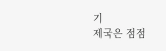기
제국은 점점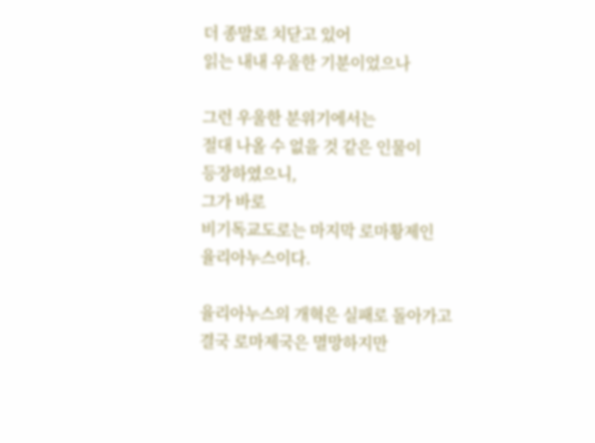더 종말로 치닫고 있어
읽는 내내 우울한 기분이었으나

그런 우울한 분위기에서는
절대 나올 수 없을 것 같은 인물이
등장하였으니,
그가 바로
비기독교도로는 마지막 로마황제인
율리아누스이다.

율리아누스의 개혁은 실패로 돌아가고
결국 로마제국은 멸망하지만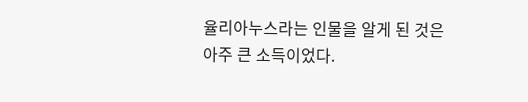율리아누스라는 인물을 알게 된 것은
아주 큰 소득이었다.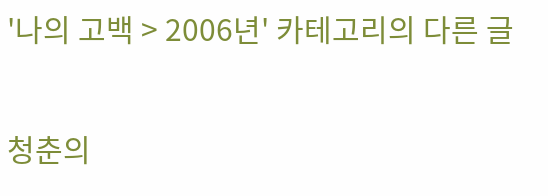'나의 고백 > 2006년' 카테고리의 다른 글

청춘의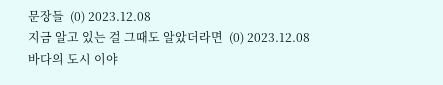문장들  (0) 2023.12.08
지금 알고 있는 걸 그때도 알았더라면  (0) 2023.12.08
바다의 도시 이야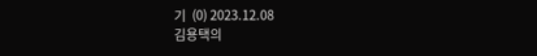기  (0) 2023.12.08
김용택의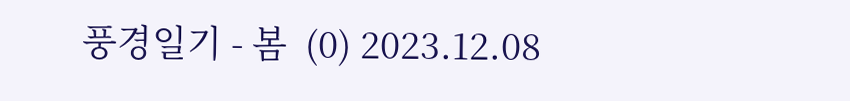풍경일기 - 봄  (0) 2023.12.08